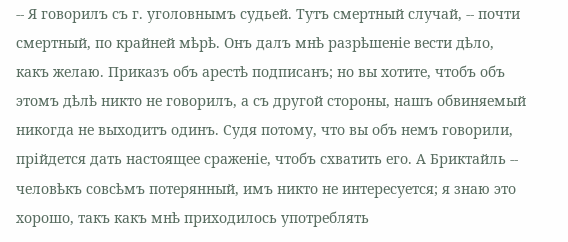-- Я говорилъ съ г. уголовнымъ судьей. Тутъ смертный случай, -- почти смертный, по крайней мѣрѣ. Онъ далъ мнѣ разрѣшеніе вести дѣло, какъ желаю. Приказъ объ арестѣ подписанъ; но вы хотите, чтобъ объ этомъ дѣлѣ никто не говорилъ, а съ другой стороны, нашъ обвиняемый никогда не выходитъ одинъ. Судя потому, что вы объ немъ говорили, прійдется дать настоящее сраженіе, чтобъ схватить его. А Бриктайль -- человѣкъ совсѣмъ потерянный, имъ никто не интересуется; я знаю это хорошо, такъ какъ мнѣ приходилось употреблять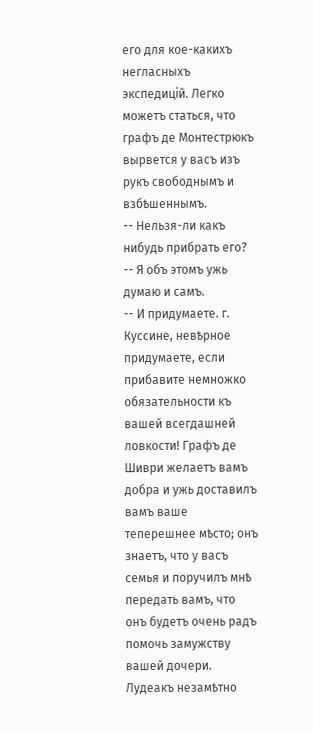его для кое-какихъ негласныхъ экспедицій. Легко можетъ статься, что графъ де Монтестрюкъ вырвется у васъ изъ рукъ свободнымъ и взбѣшеннымъ.
-- Нельзя-ли какъ нибудь прибрать его?
-- Я объ этомъ ужь думаю и самъ.
-- И придумаете. г. Куссине, невѣрное придумаете, если прибавите немножко обязательности къ вашей всегдашней ловкости! Графъ де Шиври желаетъ вамъ добра и ужь доставилъ вамъ ваше теперешнее мѣсто; онъ знаетъ, что у васъ семья и поручилъ мнѣ передать вамъ, что онъ будетъ очень радъ помочь замужству вашей дочери.
Лудеакъ незамѣтно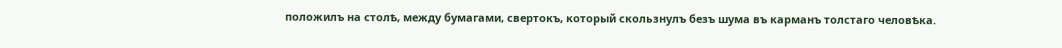положилъ на столѣ, между бумагами, свертокъ, который скользнулъ безъ шума въ карманъ толстаго человѣка.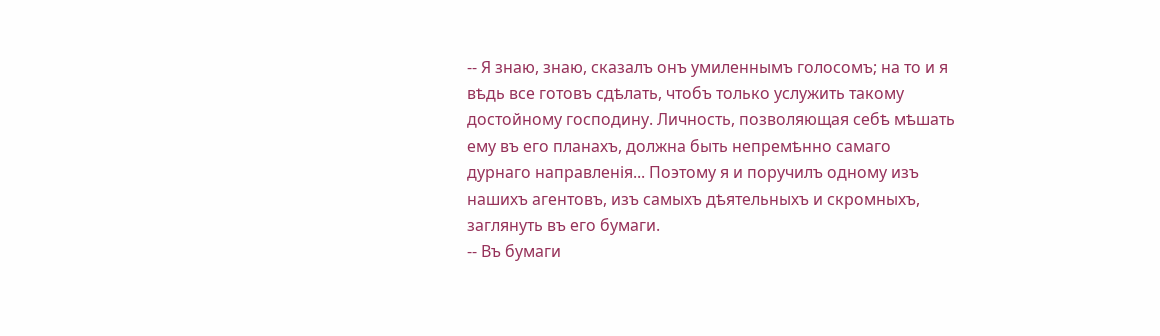-- Я знаю, знаю, сказалъ онъ умиленнымъ голосомъ; на то и я вѣдь все готовъ сдѣлать, чтобъ только услужить такому достойному господину. Личность, позволяющая себѣ мѣшать ему въ его планахъ, должна быть непремѣнно самаго дурнаго направленія... Поэтому я и поручилъ одному изъ нашихъ агентовъ, изъ самыхъ дѣятельныхъ и скромныхъ, заглянуть въ его бумаги.
-- Въ бумаги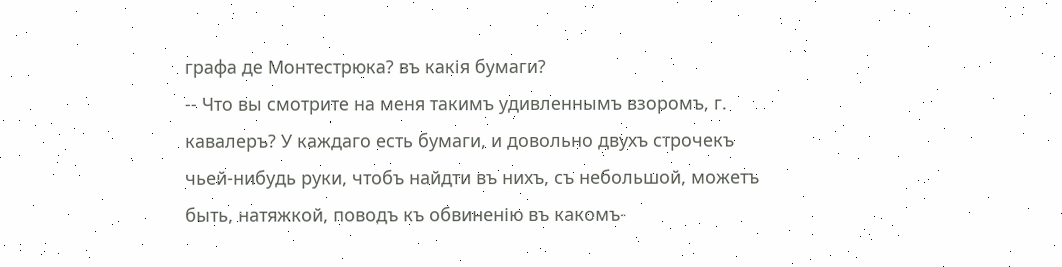графа де Монтестрюка? въ какія бумаги?
-- Что вы смотрите на меня такимъ удивленнымъ взоромъ, г. кавалеръ? У каждаго есть бумаги, и довольно двухъ строчекъ чьей-нибудь руки, чтобъ найдти въ нихъ, съ небольшой, можетъ быть, натяжкой, поводъ къ обвиненію въ какомъ-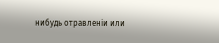нибудь отравленіи или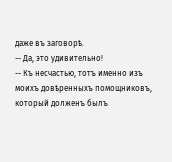даже въ заговорѣ.
-- Да, это удивительно!
-- Къ несчастью, тотъ именно изъ моихъ довѣренныхъ помощниковъ, который долженъ былъ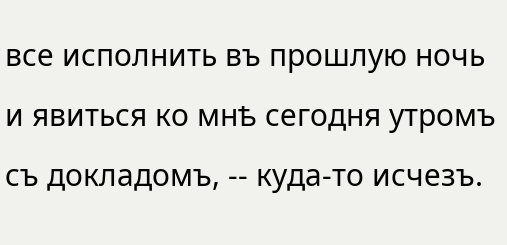все исполнить въ прошлую ночь и явиться ко мнѣ сегодня утромъ съ докладомъ, -- куда-то исчезъ.